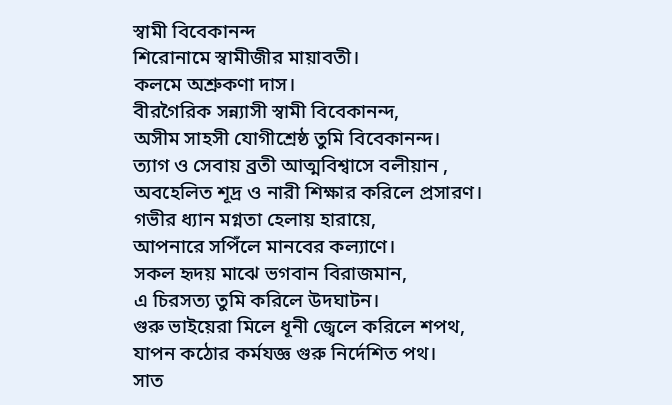স্বামী বিবেকানন্দ
শিরোনামে স্বামীজীর মায়াবতী।
কলমে অশ্রুকণা দাস।
বীরগৈরিক সন্ন্যাসী স্বামী বিবেকানন্দ,
অসীম সাহসী যোগীশ্রেষ্ঠ তুমি বিবেকানন্দ।
ত্যাগ ও সেবায় ব্রতী আত্মবিশ্বাসে বলীয়ান ,
অবহেলিত শূদ্র ও নারী শিক্ষার করিলে প্রসারণ।
গভীর ধ্যান মগ্নতা হেলায় হারায়ে,
আপনারে সপিঁলে মানবের কল্যাণে।
সকল হৃদয় মাঝে ভগবান বিরাজমান,
এ চিরসত্য তুমি করিলে উদঘাটন।
গুরু ভাইয়েরা মিলে ধূনী জ্বেলে করিলে শপথ,
যাপন কঠোর কর্মযজ্ঞ গুরু নির্দেশিত পথ।
সাত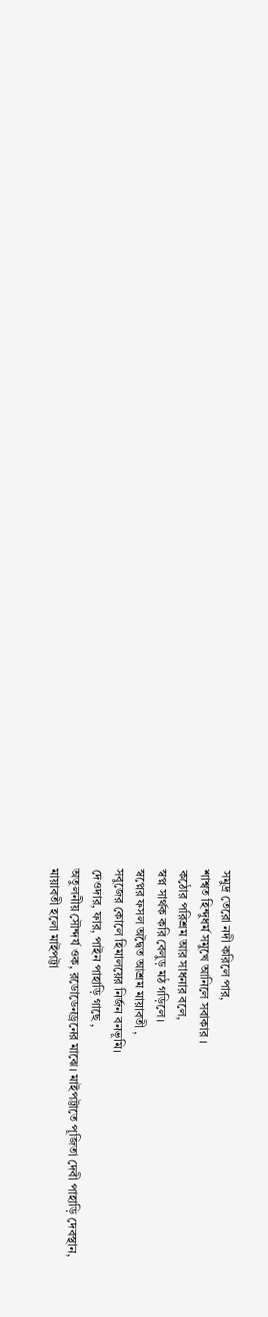সমুদ্র তেরো নদী করিলে পার,
শাশ্বত হিন্দুধর্ম সমুখে আনিলে সবাকার ।
কঠোর পরিশ্রম আর সাধনার বলে,
স্বপ্ন সার্থক করি বেলুড় মঠ গড়িলে।
স্বপ্নের ফসল অদ্বৈত আশ্রম মায়াবতী ,
সবুজের কোলে হিমালয়ের নির্জন বনভূমি।
দেওদার, ফার, পাইন পাহাড়ি গাছে ,
অতুলনীয় সৌন্দর্য ওক, রডোডেনড্রনের মাঝে। মাইপট্টাতে পূজিতা দেবী পাহাড়ি দেবস্থান,
মায়াবতী হলো মাইপট্টা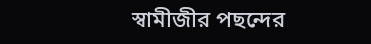স্বামীজীর পছন্দের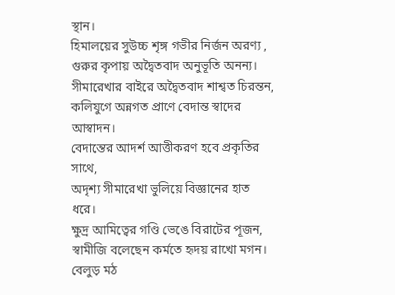স্থান।
হিমালয়ের সুউচ্চ শৃঙ্গ গভীর নির্জন অরণ্য ,
গুরুর কৃপায় অদ্বৈতবাদ অনুভূতি অনন্য।
সীমারেখার বাইরে অদ্বৈতবাদ শাশ্বত চিরন্তন,
কলিযুগে অন্নগত প্রাণে বেদান্ত স্বাদের আস্বাদন।
বেদান্তের আদর্শ আত্তীকরণ হবে প্রকৃতির সাথে,
অদৃশ্য সীমারেখা ভুলিয়ে বিজ্ঞানের হাত ধরে।
ক্ষুদ্র আমিত্বের গণ্ডি ভেঙে বিরাটের পূজন,
স্বামীজি বলেছেন কর্মতে হৃদয় রাখো মগন।
বেলুড় মঠ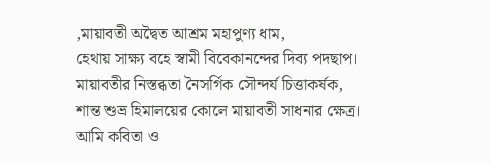,মায়াবতী অদ্বৈত আশ্রম মহাপুণ্য ধাম,
হেথায় সাক্ষ্য বহে স্বামী বিবেকানন্দের দিব্য পদছাপ।
মায়াবতীর নিস্তব্ধতা নৈসর্গিক সৌন্দর্য চিত্তাকর্ষক,
শান্ত শুভ্র হিমালয়ের কোলে মায়াবতী সাধনার ক্ষেত্র।
আমি কবিতা ও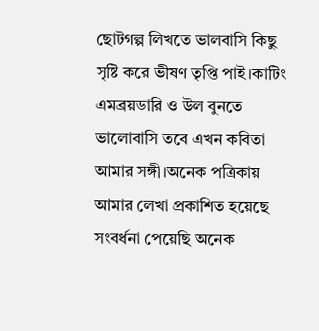ছোটগল্প লিখতে ভালবাসি কিছু সৃষ্টি করে ভীষণ তৃপ্তি পাই।কাটিং এমব্রয়ডারি ও উল বুনতে ভালোবাসি তবে এখন কবিতা আমার সঙ্গী।অনেক পত্রিকায় আমার লেখা প্রকাশিত হয়েছে সংবর্ধনা পেয়েছি অনেক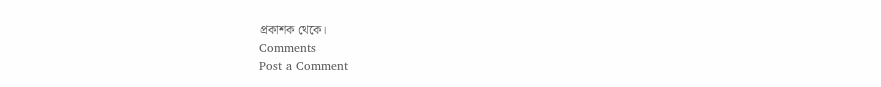প্রকাশক থেকে।
Comments
Post a Comment